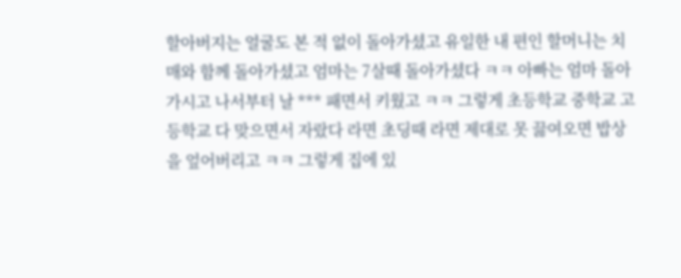할아버지는 얼굴도 본 적 없이 돌아가셨고 유일한 내 편인 할머니는 치매와 함께 돌아가셨고 엄마는 7살때 돌아가셨다 ㅋㅋ 아빠는 엄마 돌아가시고 나서부터 날 *** 패면서 키웠고 ㅋㅋ 그렇게 초등학교 중학교 고등학교 다 맞으면서 자랐다 라면 초딩때 라면 제대로 못 끓여오면 밥상을 엎어버리고 ㅋㅋ 그렇게 집에 있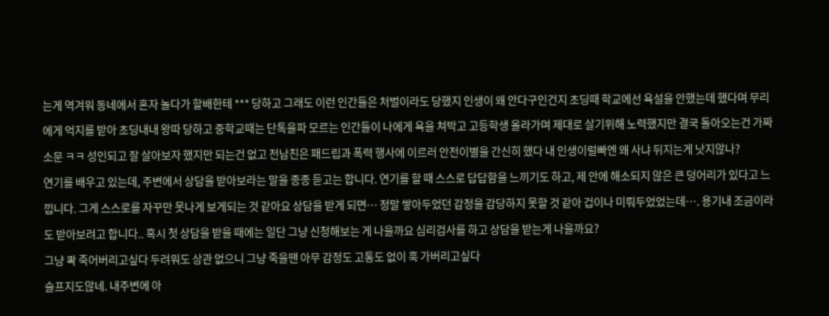는게 역겨워 동네에서 혼자 놀다가 할배한테 *** 당하고 그래도 이런 인간들은 처벌이라도 당했지 인생이 왜 안다구인건지 초딩때 학교에선 욕설을 안했는데 했다며 무리에게 억지를 받아 초딩내내 왕따 당하고 중학교때는 단톡을파 모르는 인간들이 나에게 욕을 쳐박고 고등학생 올라가며 제대로 살기위해 노력했지만 결국 돌아오는건 가짜소문 ㅋㅋ 성인되고 잘 살아보자 했지만 되는건 없고 전남친은 패드립과 폭력 행사에 이르러 안전이별을 간신히 했다 내 인생이럴빠엔 왜 사냐 뒤지는게 낫지않나?
연기를 배우고 있는데, 주변에서 상담을 받아보라는 말을 종종 듣고는 합니다. 연기를 할 때 스스로 답답함을 느끼기도 하고, 제 안에 해소되지 않은 큰 덩어리가 있다고 느낍니다. 그게 스스로를 자꾸만 못나게 보게되는 것 같아요 상담을 받게 되면… 정말 쌓아두었던 감정을 감당하지 못할 것 같아 겁이나 미뤄두었었는데…. 용기내 조금이라도 받아보려고 합니다.. 혹시 첫 상담을 받을 때에는 일단 그냥 신청해보는 게 나을까요 심리검사를 하고 상담을 받는게 나을까요?
그냥 콱 죽어버리고싶다 두려워도 상관 없으니 그냥 죽을땐 아무 감정도 고통도 없이 훅 가버리고싶다
슬프지도않네. 내주변에 아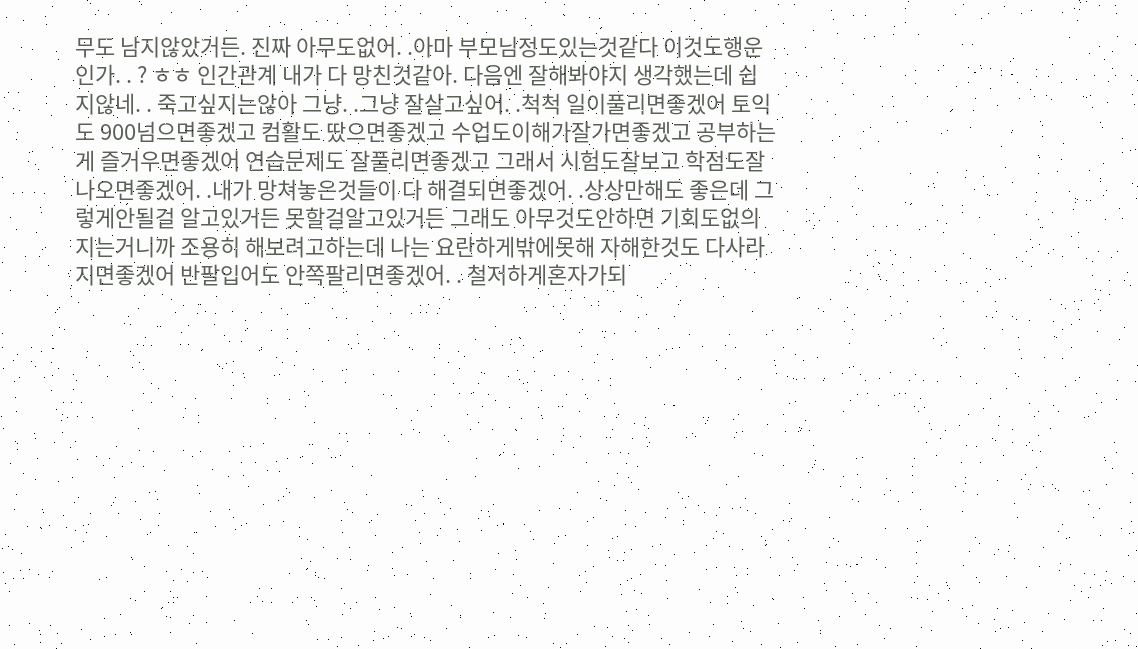무도 남지않았거든. 진짜 아무도없어. .아마 부모님정도있는것같다 이것도행운인가. . ? ㅎㅎ 인간관계 내가 다 망친것같아. 다음엔 잘해봐야지 생각했는데 쉽지않네. . 죽고싶지는않아 그냥. .그냥 잘살고싶어. .척척 일이풀리면좋겠어 토익도 900넘으면좋겠고 컴활도 땄으면좋겠고 수업도이해가잘가면좋겠고 공부하는게 즐거우면좋겠어 연습문제도 잘풀리면좋겠고 그래서 시험도잘보고 학점도잘나오면좋겠어. .내가 망쳐놓은것들이 다 해결되면좋겠어. .상상만해도 좋은데 그렇게안될걸 알고있거든 못할걸알고있거든 그래도 아무것도안하면 기회도없의지는거니까 조용히 해보려고하는데 나는 요란하게밖에못해 자해한것도 다사라지면좋겠어 반팔입어도 안쪽팔리면좋겠어. . 철저하게혼자가되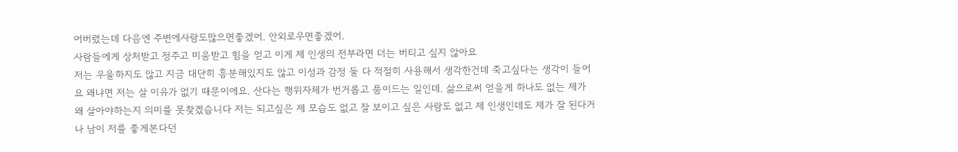어버렸는데 다음엔 주변에사람도많으면좋겠어. 안외로우면좋겠어.
사람들에게 상처받고 정주고 미움받고 힘을 얻고 이게 제 인생의 전부라면 더는 버티고 싶지 않아요
저는 우울하지도 않고 지금 대단히 흥분해있지도 않고 이성과 감정 둘 다 적절히 사용해서 생각한건데 죽고싶다는 생각이 들어요 왜냐면 저는 살 이유가 없기 때문이에요. 산다는 행위자체가 번거롭고 품이드는 일인데. 삶으로써 얻을게 하나도 없는 제가 왜 살아야하는지 의미를 못찾겠습니다 저는 되고싶은 제 모습도 없고 잘 보이고 싶은 사람도 없고 제 인생인데도 제가 잘 된다거나 남이 저를 좋게본다던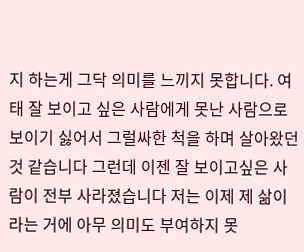지 하는게 그닥 의미를 느끼지 못합니다. 여태 잘 보이고 싶은 사람에게 못난 사람으로 보이기 싫어서 그럴싸한 척을 하며 살아왔던것 같습니다 그런데 이젠 잘 보이고싶은 사람이 전부 사라졌습니다 저는 이제 제 삶이라는 거에 아무 의미도 부여하지 못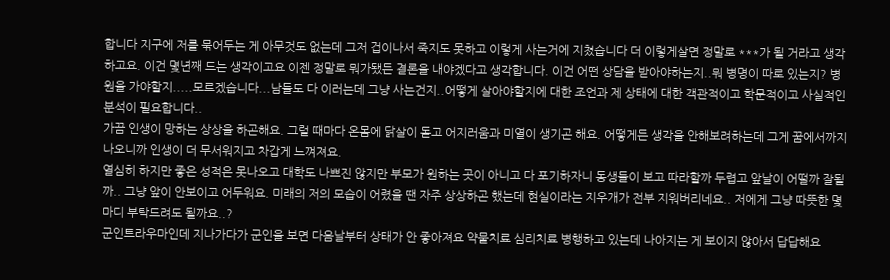합니다 지구에 저를 묶어두는 게 아무것도 없는데 그저 겁이나서 죽지도 못하고 이렇게 사는거에 지쳤습니다 더 이렇게살면 정말로 ***가 될 거라고 생각하고요. 이건 몇년째 드는 생각이고요 이젠 정말로 뭐가됐든 결론을 내야겠다고 생각합니다. 이건 어떤 상담을 받아야하는지..뭐 병명이 따로 있는지? 병원을 가야할지.....모르겠습니다...남들도 다 이러는데 그냥 사는건지..어떻게 살아야할지에 대한 조언과 제 상태에 대한 객관적이고 학문적이고 사실적인 분석이 필요합니다..
가끔 인생이 망하는 상상을 하곤해요. 그럴 때마다 온몸에 닭살이 돋고 어지러움과 미열이 생기곤 해요. 어떻게든 생각을 안해보려하는데 그게 꿈에서까지 나오니까 인생이 더 무서워지고 차갑게 느껴져요.
열심히 하지만 좋은 성적은 못나오고 대학도 나쁘진 않지만 부모가 원하는 곳이 아니고 다 포기하자니 동생들이 보고 따라할까 두렵고 앞날이 어떨까 잘될까.. 그냥 앞이 안보이고 어두워요. 미래의 저의 모습이 어렸을 땐 자주 상상하곤 했는데 현실이라는 지우개가 전부 지워버리네요.. 저에게 그냥 따뜻한 몇마디 부탁드려도 될까요..?
군인트라우마인데 지나가다가 군인을 보면 다음날부터 상태가 안 좋아져요 약물치료 심리치료 병행하고 있는데 나아지는 게 보이지 않아서 답답해요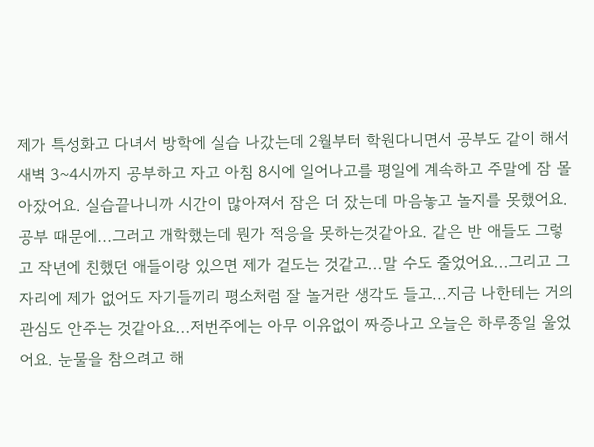제가 특성화고 다녀서 방학에 실습 나갔는데 2월부터 학원다니면서 공부도 같이 해서 새벽 3~4시까지 공부하고 자고 아침 8시에 일어나고를 평일에 계속하고 주말에 잠 몰아잤어요. 실습끝나니까 시간이 많아져서 잠은 더 잤는데 마음놓고 놀지를 못했어요. 공부 때문에...그러고 개학했는데 뭔가 적응을 못하는것같아요. 같은 반 애들도 그렇고 작년에 친했던 애들이랑 있으면 제가 겉도는 것같고...말 수도 줄었어요...그리고 그 자리에 제가 없어도 자기들끼리 평소처럼 잘 놀거란 생각도 들고...지금 나한테는 거의 관심도 안주는 것같아요...저번주에는 아무 이유없이 짜증나고 오늘은 하루종일 울었어요. 눈물을 참으려고 해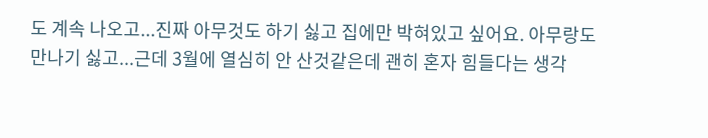도 계속 나오고...진짜 아무것도 하기 싫고 집에만 박혀있고 싶어요. 아무랑도 만나기 싫고...근데 3월에 열심히 안 산것같은데 괜히 혼자 힘들다는 생각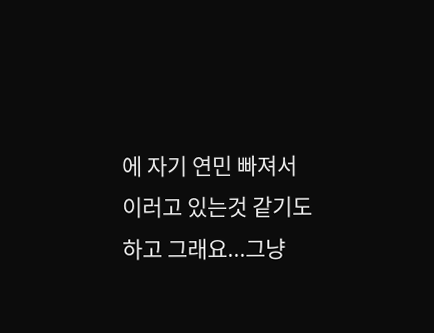에 자기 연민 빠져서 이러고 있는것 같기도 하고 그래요...그냥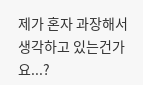제가 혼자 과장해서 생각하고 있는건가요...?